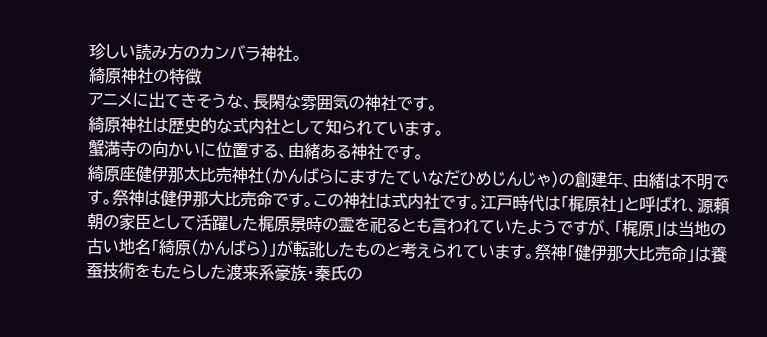珍しい読み方のカンバラ神社。
綺原神社の特徴
アニメに出てきそうな、長閑な雰囲気の神社です。
綺原神社は歴史的な式内社として知られています。
蟹満寺の向かいに位置する、由緒ある神社です。
綺原座健伊那太比売神社(かんばらにますたていなだひめじんじゃ)の創建年、由緒は不明です。祭神は健伊那大比売命です。この神社は式内社です。江戸時代は「梶原社」と呼ばれ、源頼朝の家臣として活躍した梶原景時の霊を祀るとも言われていたようですが、「梶原」は当地の古い地名「綺原(かんばら)」が転訛したものと考えられています。祭神「健伊那大比売命」は養蚕技術をもたらした渡来系豪族・秦氏の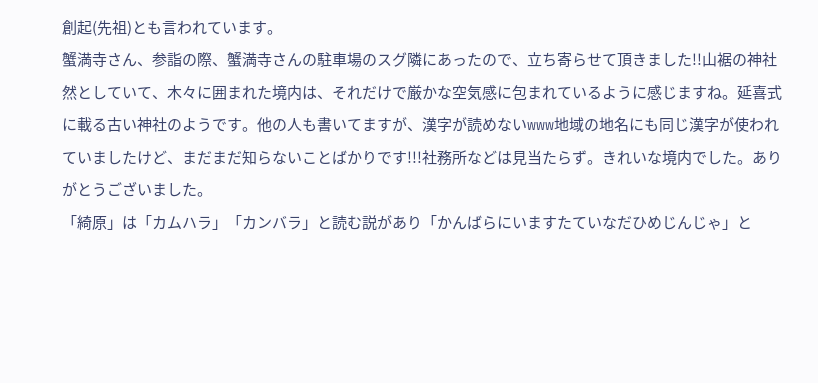創起(先祖)とも言われています。
蟹満寺さん、参詣の際、蟹満寺さんの駐車場のスグ隣にあったので、立ち寄らせて頂きました!!山裾の神社然としていて、木々に囲まれた境内は、それだけで厳かな空気感に包まれているように感じますね。延喜式に載る古い神社のようです。他の人も書いてますが、漢字が読めないwww地域の地名にも同じ漢字が使われていましたけど、まだまだ知らないことばかりです!!!社務所などは見当たらず。きれいな境内でした。ありがとうございました。
「綺原」は「カムハラ」「カンバラ」と読む説があり「かんばらにいますたていなだひめじんじゃ」と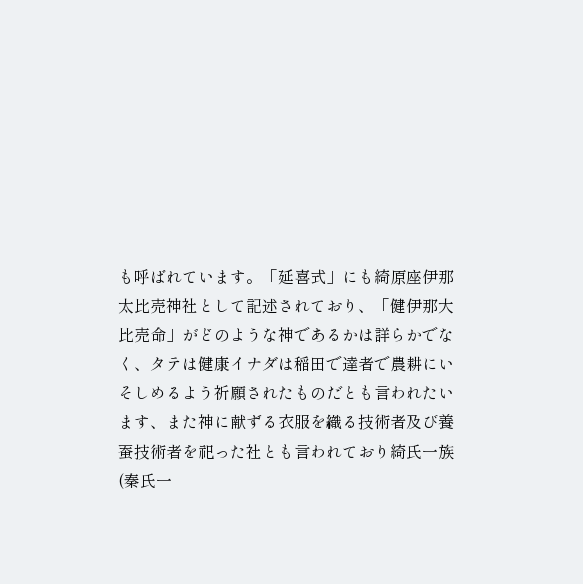も呼ばれています。「延喜式」にも綺原座伊那太比売神社として記述されており、「健伊那大比売命」がどのような神であるかは詳らかでなく、タテは健康イナダは稲田で達者で農耕にいそしめるよう祈願されたものだとも言われたいます、また神に献ずる衣服を織る技術者及び養蚕技術者を祀った社とも言われており綺氏一族(秦氏一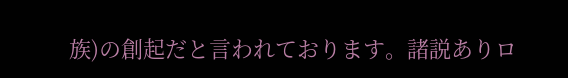族)の創起だと言われております。諸説ありロ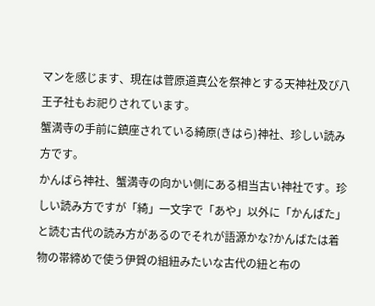マンを感じます、現在は菅原道真公を祭神とする天神社及び八王子社もお祀りされています。
蟹満寺の手前に鎮座されている綺原(きはら)神社、珍しい読み方です。
かんばら神社、蟹満寺の向かい側にある相当古い神社です。珍しい読み方ですが「綺」一文字で「あや」以外に「かんばた」と読む古代の読み方があるのでそれが語源かな?かんばたは着物の帯締めで使う伊賀の組紐みたいな古代の紐と布の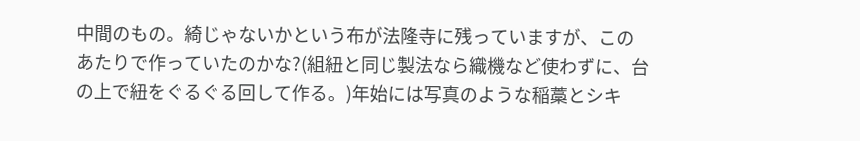中間のもの。綺じゃないかという布が法隆寺に残っていますが、このあたりで作っていたのかな?(組紐と同じ製法なら織機など使わずに、台の上で紐をぐるぐる回して作る。)年始には写真のような稲藁とシキ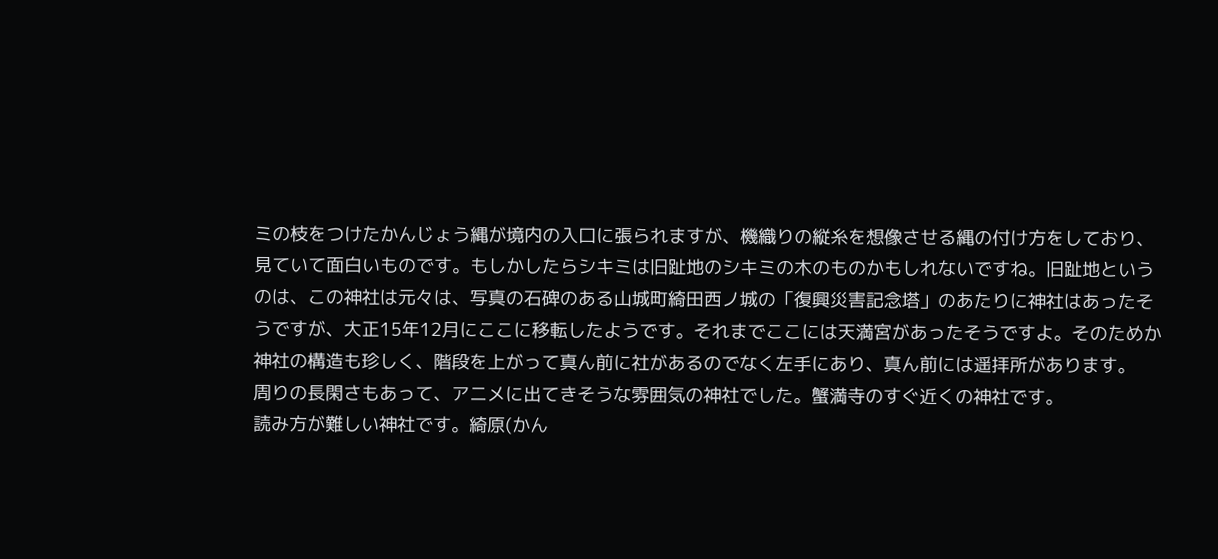ミの枝をつけたかんじょう縄が境内の入口に張られますが、機織りの縦糸を想像させる縄の付け方をしており、見ていて面白いものです。もしかしたらシキミは旧趾地のシキミの木のものかもしれないですね。旧趾地というのは、この神社は元々は、写真の石碑のある山城町綺田西ノ城の「復興災害記念塔」のあたりに神社はあったそうですが、大正15年12月にここに移転したようです。それまでここには天満宮があったそうですよ。そのためか神社の構造も珍しく、階段を上がって真ん前に社があるのでなく左手にあり、真ん前には遥拝所があります。
周りの長閑さもあって、アニメに出てきそうな雰囲気の神社でした。蟹満寺のすぐ近くの神社です。
読み方が難しい神社です。綺原(かん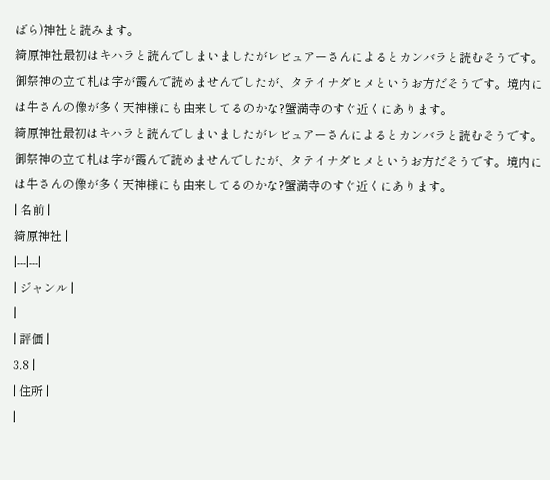ばら)神社と読みます。
綺原神社最初はキハラと読んでしまいましたがレビュアーさんによるとカンバラと読むそうです。御祭神の立て札は字が霞んで読めませんでしたが、タテイナダヒメというお方だそうです。境内には牛さんの像が多く天神様にも由来してるのかな?蟹満寺のすぐ近くにあります。
綺原神社最初はキハラと読んでしまいましたがレビュアーさんによるとカンバラと読むそうです。御祭神の立て札は字が霞んで読めませんでしたが、タテイナダヒメというお方だそうです。境内には牛さんの像が多く天神様にも由来してるのかな?蟹満寺のすぐ近くにあります。
| 名前 |
綺原神社 |
|---|---|
| ジャンル |
|
| 評価 |
3.8 |
| 住所 |
|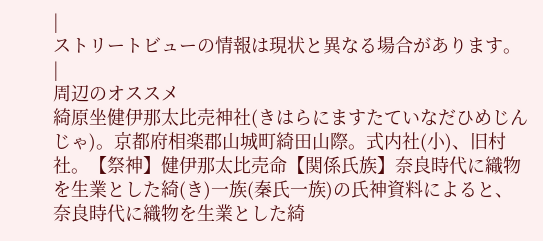|
ストリートビューの情報は現状と異なる場合があります。
|
周辺のオススメ
綺原坐健伊那太比売神社(きはらにますたていなだひめじんじゃ)。京都府相楽郡山城町綺田山際。式内社(小)、旧村社。【祭神】健伊那太比売命【関係氏族】奈良時代に織物を生業とした綺(き)一族(秦氏一族)の氏神資料によると、奈良時代に織物を生業とした綺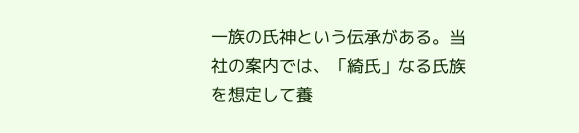一族の氏神という伝承がある。当社の案内では、「綺氏」なる氏族を想定して養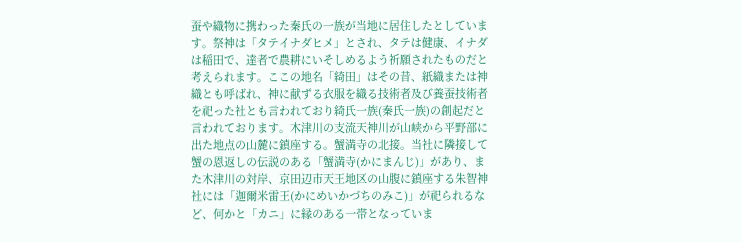蚕や織物に携わった秦氏の一族が当地に居住したとしています。祭神は「タテイナダヒメ」とされ、タテは健康、イナダは稲田で、達者で農耕にいそしめるよう祈願されたものだと考えられます。ここの地名「綺田」はその昔、紙織または神織とも呼ばれ、神に献ずる衣服を織る技術者及び養蚕技術者を祀った社とも言われており綺氏一族(秦氏一族)の創起だと言われております。木津川の支流天神川が山峡から平野部に出た地点の山麓に鎮座する。蟹満寺の北接。当社に隣接して蟹の恩返しの伝説のある「蟹満寺(かにまんじ)」があり、また木津川の対岸、京田辺市天王地区の山腹に鎮座する朱智神社には「迦爾米雷王(かにめいかづちのみこ)」が祀られるなど、何かと「カニ」に縁のある一帯となっていま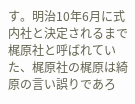す。明治10年6月に式内社と決定されるまで梶原社と呼ばれていた、梶原社の梶原は綺原の言い誤りであろ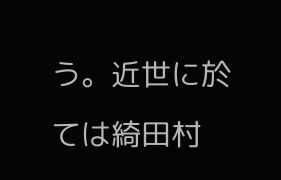う。近世に於ては綺田村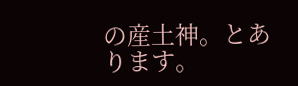の産土神。とあります。